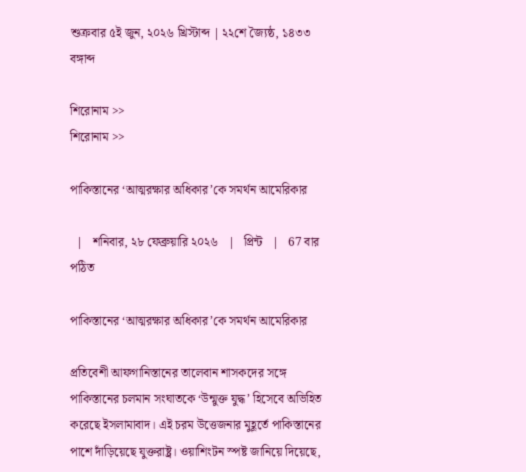শুক্রবার ৫ই জুন, ২০২৬ খ্রিস্টাব্দ | ২২শে জ্যৈষ্ঠ, ১৪৩৩ বঙ্গাব্দ

শিরোনাম >>
শিরোনাম >>

পাকিস্তানের ‘আত্মরক্ষার অধিকার’কে সমর্থন আমেরিকার

  |   শনিবার, ২৮ ফেব্রুয়ারি ২০২৬   |   প্রিন্ট   |   67 বার পঠিত

পাকিস্তানের ‘আত্মরক্ষার অধিকার’কে সমর্থন আমেরিকার

প্রতিবেশী আফগানিস্তানের তালেবান শাসকদের সঙ্গে পাকিস্তানের চলমান সংঘাতকে ‘উন্মুক্ত যুদ্ধ’ হিসেবে অভিহিত করেছে ইসলামাবাদ। এই চরম উত্তেজনার মুহূর্তে পাকিস্তানের পাশে দাঁড়িয়েছে যুক্তরাষ্ট্র। ওয়াশিংটন স্পষ্ট জানিয়ে দিয়েছে,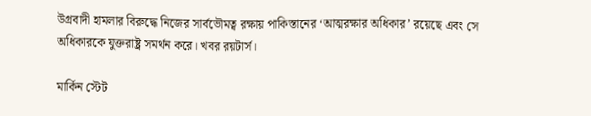উগ্রবাদী হামলার বিরুদ্ধে নিজের সার্বভৌমত্ব রক্ষায় পাকিস্তানের ‘আত্মরক্ষার অধিকার’ রয়েছে এবং সে অধিকারকে যুক্তরাষ্ট্র সমর্থন করে। খবর রয়টার্স।

মার্কিন স্টেট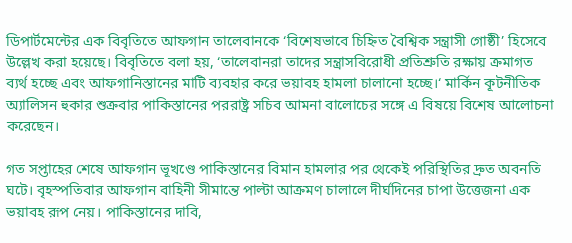ডিপার্টমেন্টের এক বিবৃতিতে আফগান তালেবানকে ‘বিশেষভাবে চিহ্নিত বৈশ্বিক সন্ত্রাসী গোষ্ঠী’ হিসেবে উল্লেখ করা হয়েছে। বিবৃতিতে বলা হয়, ‘তালেবানরা তাদের সন্ত্রাসবিরোধী প্রতিশ্রুতি রক্ষায় ক্রমাগত ব্যর্থ হচ্ছে এবং আফগানিস্তানের মাটি ব্যবহার করে ভয়াবহ হামলা চালানো হচ্ছে।‘ মার্কিন কূটনীতিক অ্যালিসন হুকার শুক্রবার পাকিস্তানের পররাষ্ট্র সচিব আমনা বালোচের সঙ্গে এ বিষয়ে বিশেষ আলোচনা করেছেন।

গত সপ্তাহের শেষে আফগান ভূখণ্ডে পাকিস্তানের বিমান হামলার পর থেকেই পরিস্থিতির দ্রুত অবনতি ঘটে। বৃহস্পতিবার আফগান বাহিনী সীমান্তে পাল্টা আক্রমণ চালালে দীর্ঘদিনের চাপা উত্তেজনা এক ভয়াবহ রূপ নেয়। পাকিস্তানের দাবি,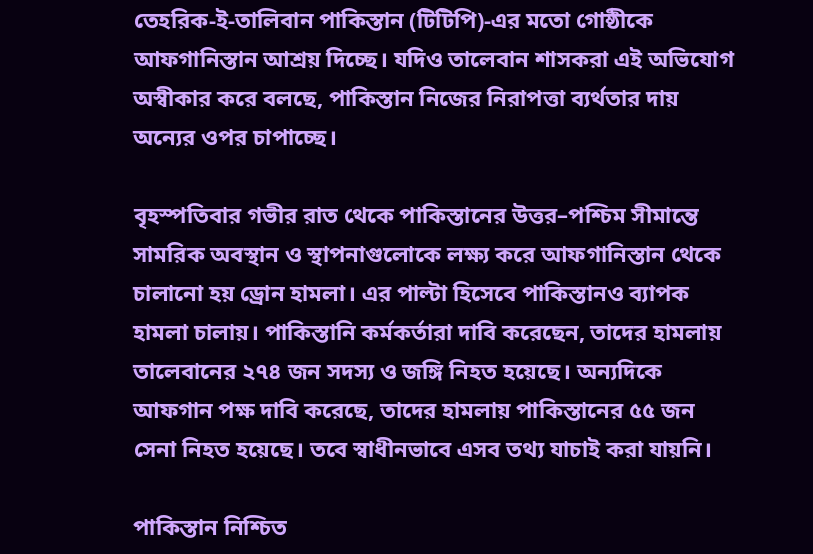তেহরিক-ই-তালিবান পাকিস্তান (টিটিপি)-এর মতো গোষ্ঠীকে আফগানিস্তান আশ্রয় দিচ্ছে। যদিও তালেবান শাসকরা এই অভিযোগ অস্বীকার করে বলছে, পাকিস্তান নিজের নিরাপত্তা ব্যর্থতার দায় অন্যের ওপর চাপাচ্ছে।

বৃহস্পতিবার গভীর রাত থেকে পাকিস্তানের উত্তর–পশ্চিম সীমান্তে সামরিক অবস্থান ও স্থাপনাগুলোকে লক্ষ্য করে আফগানিস্তান থেকে চালানো হয় ড্রোন হামলা। এর পাল্টা হিসেবে পাকিস্তানও ব্যাপক হামলা চালায়। পাকিস্তানি কর্মকর্তারা দাবি করেছেন, তাদের হামলায় তালেবানের ২৭৪ জন সদস্য ও জঙ্গি নিহত হয়েছে। অন্যদিকে আফগান পক্ষ দাবি করেছে, তাদের হামলায় পাকিস্তানের ৫৫ জন সেনা নিহত হয়েছে। তবে স্বাধীনভাবে এসব তথ্য যাচাই করা যায়নি।

পাকিস্তান নিশ্চিত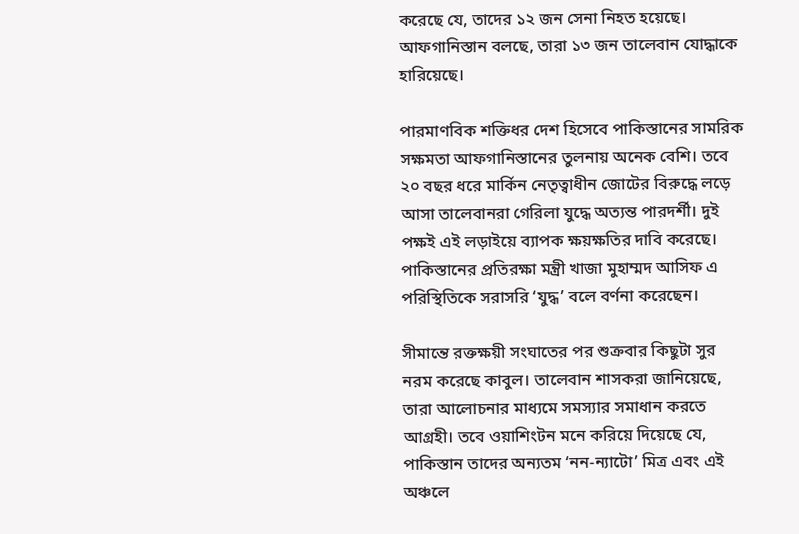করেছে যে, তাদের ১২ জন সেনা নিহত হয়েছে। আফগানিস্তান বলছে, তারা ১৩ জন তালেবান যোদ্ধাকে হারিয়েছে।

পারমাণবিক শক্তিধর দেশ হিসেবে পাকিস্তানের সামরিক সক্ষমতা আফগানিস্তানের তুলনায় অনেক বেশি। তবে ২০ বছর ধরে মার্কিন নেতৃত্বাধীন জোটের বিরুদ্ধে লড়ে আসা তালেবানরা গেরিলা যুদ্ধে অত্যন্ত পারদর্শী। দুই পক্ষই এই লড়াইয়ে ব্যাপক ক্ষয়ক্ষতির দাবি করেছে। পাকিস্তানের প্রতিরক্ষা মন্ত্রী খাজা মুহাম্মদ আসিফ এ পরিস্থিতিকে সরাসরি ‘যুদ্ধ’ বলে বর্ণনা করেছেন।

সীমান্তে রক্তক্ষয়ী সংঘাতের পর শুক্রবার কিছুটা সুর নরম করেছে কাবুল। তালেবান শাসকরা জানিয়েছে, তারা আলোচনার মাধ্যমে সমস্যার সমাধান করতে আগ্রহী। তবে ওয়াশিংটন মনে করিয়ে দিয়েছে যে, পাকিস্তান তাদের অন্যতম ‘নন-ন্যাটো’ মিত্র এবং এই অঞ্চলে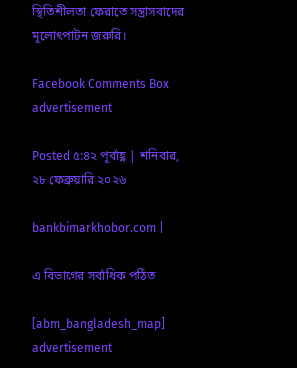স্থিতিশীলতা ফেরাতে সন্ত্রাসবাদের মূলোৎপাটন জরুরি।

Facebook Comments Box
advertisement

Posted ৫:৪২ পূর্বাহ্ণ | শনিবার, ২৮ ফেব্রুয়ারি ২০২৬

bankbimarkhobor.com |

এ বিভাগের সর্বাধিক পঠিত

[abm_bangladesh_map]
advertisement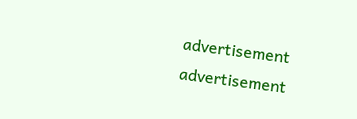advertisement
advertisement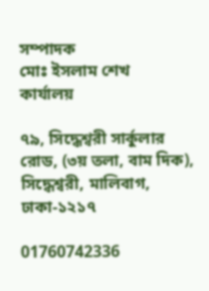সম্পাদক
মোঃ ইসলাম শেখ
কার্যালয়

৭৯, সিদ্ধেশ্বরী সার্কুলার রোড, (৩য় তলা, বাম দিক), সিদ্ধেশ্বরী, মালিবাগ, ঢাকা-১২১৭

01760742336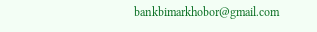bankbimarkhobor@gmail.com